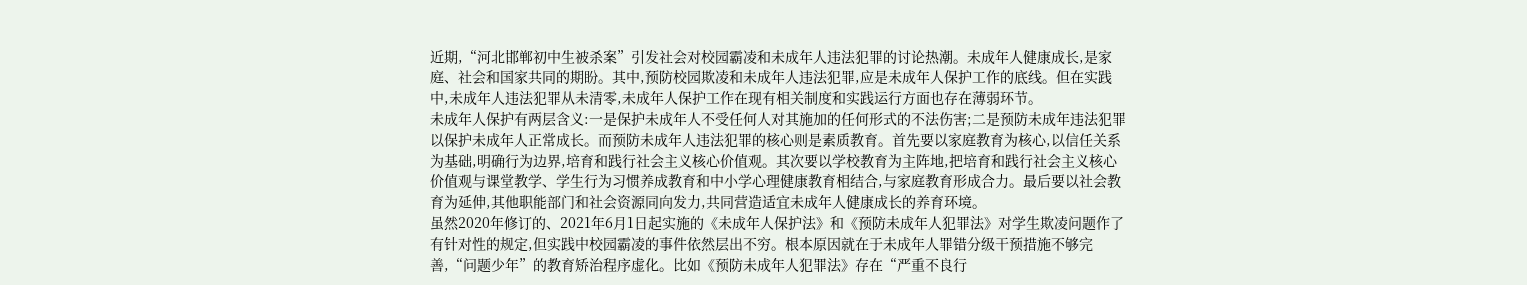近期,“河北邯郸初中生被杀案”引发社会对校园霸凌和未成年人违法犯罪的讨论热潮。未成年人健康成长,是家庭、社会和国家共同的期盼。其中,预防校园欺凌和未成年人违法犯罪,应是未成年人保护工作的底线。但在实践中,未成年人违法犯罪从未清零,未成年人保护工作在现有相关制度和实践运行方面也存在薄弱环节。
未成年人保护有两层含义:一是保护未成年人不受任何人对其施加的任何形式的不法伤害;二是预防未成年违法犯罪以保护未成年人正常成长。而预防未成年人违法犯罪的核心则是素质教育。首先要以家庭教育为核心,以信任关系为基础,明确行为边界,培育和践行社会主义核心价值观。其次要以学校教育为主阵地,把培育和践行社会主义核心价值观与课堂教学、学生行为习惯养成教育和中小学心理健康教育相结合,与家庭教育形成合力。最后要以社会教育为延伸,其他职能部门和社会资源同向发力,共同营造适宜未成年人健康成长的养育环境。
虽然2020年修订的、2021年6月1日起实施的《未成年人保护法》和《预防未成年人犯罪法》对学生欺凌问题作了有针对性的规定,但实践中校园霸凌的事件依然层出不穷。根本原因就在于未成年人罪错分级干预措施不够完善,“问题少年”的教育矫治程序虚化。比如《预防未成年人犯罪法》存在“严重不良行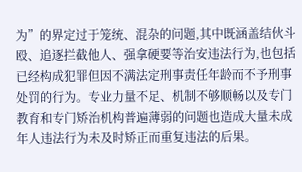为”的界定过于笼统、混杂的问题,其中既涵盖结伙斗殴、追逐拦截他人、强拿硬要等治安违法行为,也包括已经构成犯罪但因不满法定刑事责任年龄而不予刑事处罚的行为。专业力量不足、机制不够顺畅以及专门教育和专门矫治机构普遍薄弱的问题也造成大量未成年人违法行为未及时矫正而重复违法的后果。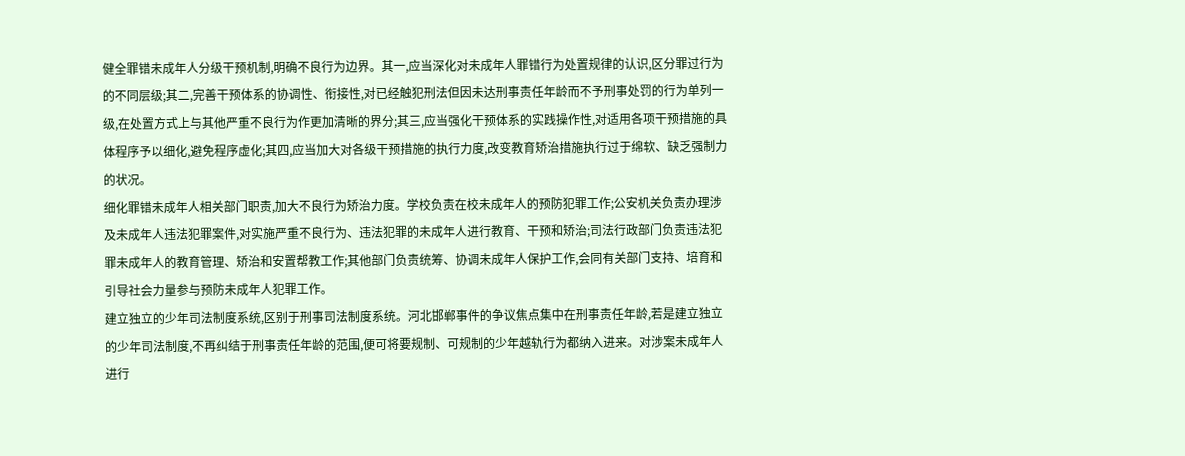健全罪错未成年人分级干预机制,明确不良行为边界。其一,应当深化对未成年人罪错行为处置规律的认识,区分罪过行为的不同层级;其二,完善干预体系的协调性、衔接性,对已经触犯刑法但因未达刑事责任年龄而不予刑事处罚的行为单列一级,在处置方式上与其他严重不良行为作更加清晰的界分;其三,应当强化干预体系的实践操作性,对适用各项干预措施的具体程序予以细化,避免程序虚化;其四,应当加大对各级干预措施的执行力度,改变教育矫治措施执行过于绵软、缺乏强制力的状况。
细化罪错未成年人相关部门职责,加大不良行为矫治力度。学校负责在校未成年人的预防犯罪工作;公安机关负责办理涉及未成年人违法犯罪案件,对实施严重不良行为、违法犯罪的未成年人进行教育、干预和矫治;司法行政部门负责违法犯罪未成年人的教育管理、矫治和安置帮教工作;其他部门负责统筹、协调未成年人保护工作,会同有关部门支持、培育和引导社会力量参与预防未成年人犯罪工作。
建立独立的少年司法制度系统,区别于刑事司法制度系统。河北邯郸事件的争议焦点集中在刑事责任年龄,若是建立独立的少年司法制度,不再纠结于刑事责任年龄的范围,便可将要规制、可规制的少年越轨行为都纳入进来。对涉案未成年人进行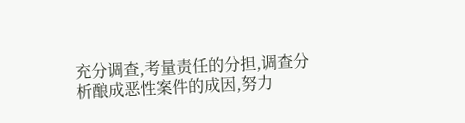充分调查,考量责任的分担,调查分析酿成恶性案件的成因,努力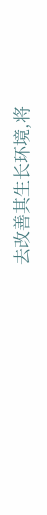去改善其生长环境,将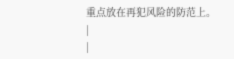重点放在再犯风险的防范上。
|
|